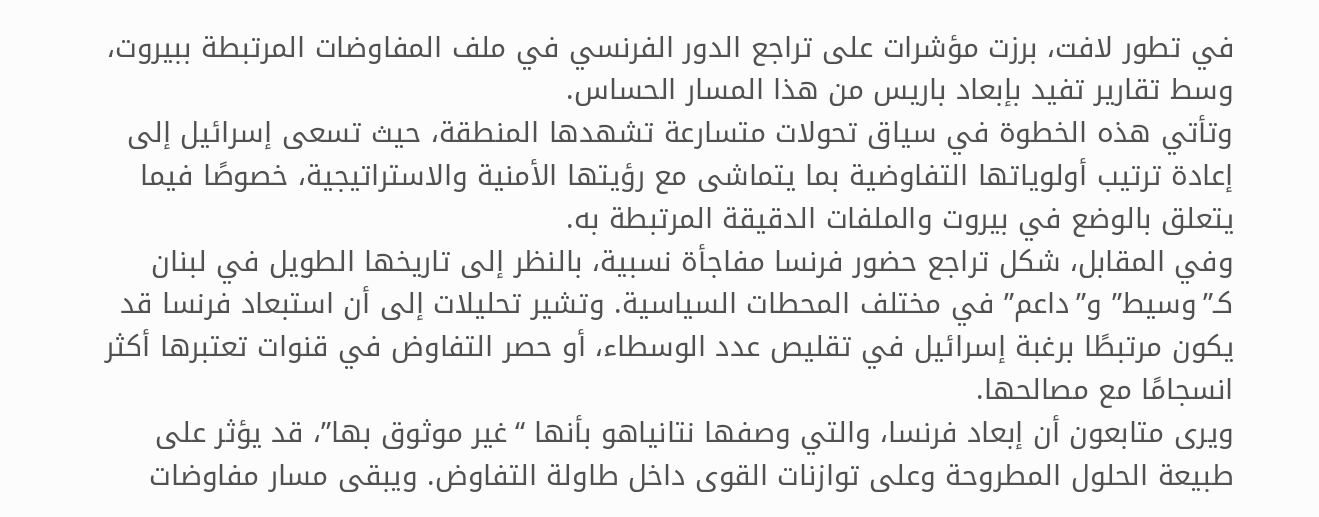في تطور لافت، برزت مؤشرات على تراجع الدور الفرنسي في ملف المفاوضات المرتبطة ببيروت، وسط تقارير تفيد بإبعاد باريس من هذا المسار الحساس.
وتأتي هذه الخطوة في سياق تحولات متسارعة تشهدها المنطقة، حيث تسعى إسرائيل إلى إعادة ترتيب أولوياتها التفاوضية بما يتماشى مع رؤيتها الأمنية والاستراتيجية، خصوصًا فيما يتعلق بالوضع في بيروت والملفات الدقيقة المرتبطة به.
وفي المقابل، شكل تراجع حضور فرنسا مفاجأة نسبية، بالنظر إلى تاريخها الطويل في لبنان كـ”وسيط” و”داعم” في مختلف المحطات السياسية. وتشير تحليلات إلى أن استبعاد فرنسا قد يكون مرتبطًا برغبة إسرائيل في تقليص عدد الوسطاء، أو حصر التفاوض في قنوات تعتبرها أكثر انسجامًا مع مصالحها.
ويرى متابعون أن إبعاد فرنسا، والتي وصفها نتانياهو بأنها “غير موثوق بها”، قد يؤثر على طبيعة الحلول المطروحة وعلى توازنات القوى داخل طاولة التفاوض. ويبقى مسار مفاوضات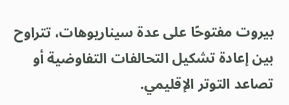بيروت مفتوحًا على عدة سيناريوهات، تتراوح بين إعادة تشكيل التحالفات التفاوضية أو تصاعد التوتر الإقليمي.